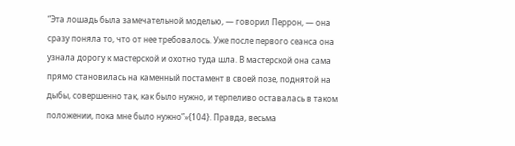“Эта лошадь была замечательной моделью, — говорил Перрон, — она сразу поняла то, что от нее требовалось. Уже после первого сеанса она узнала дорогу к мастерской и охотно туда шла. В мастерской она сама прямо становилась на каменный постамент в своей позе, поднятой на дыбы, совершенно так, как было нужно, и терпеливо оставалась в таком положении, пока мне было нужно”»{104}. Правда, весьма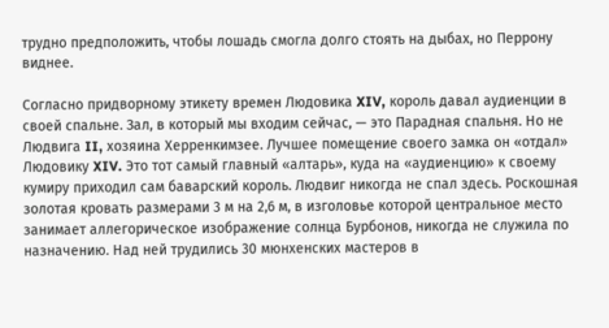трудно предположить, чтобы лошадь смогла долго стоять на дыбах, но Перрону виднее.

Согласно придворному этикету времен Людовика XIV, король давал аудиенции в своей спальне. Зал, в который мы входим сейчас, — это Парадная спальня. Но не Людвига II, хозяина Херренкимзее. Лучшее помещение своего замка он «отдал» Людовику XIV. Это тот самый главный «алтарь», куда на «аудиенцию» к своему кумиру приходил сам баварский король. Людвиг никогда не спал здесь. Роскошная золотая кровать размерами 3 м на 2,6 м, в изголовье которой центральное место занимает аллегорическое изображение солнца Бурбонов, никогда не служила по назначению. Над ней трудились 30 мюнхенских мастеров в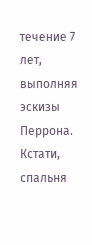течение 7 лет, выполняя эскизы Перрона. Кстати, спальня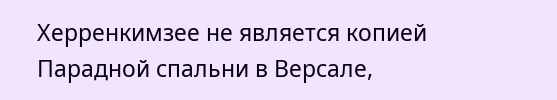Херренкимзее не является копией Парадной спальни в Версале,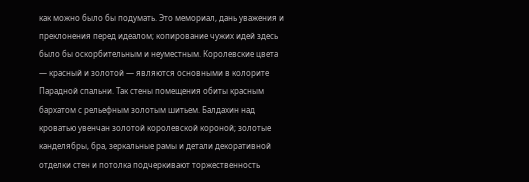как можно было бы подумать. Это мемориал, дань уважения и преклонения перед идеалом; копирование чужих идей здесь было бы оскорбительным и неуместным. Королевские цвета — красный и золотой — являются основными в колорите Парадной спальни. Так стены помещения обиты красным бархатом с рельефным золотым шитьем. Балдахин над кроватью увенчан золотой королевской короной; золотые канделябры, бра, зеркальные рамы и детали декоративной отделки стен и потолка подчеркивают торжественность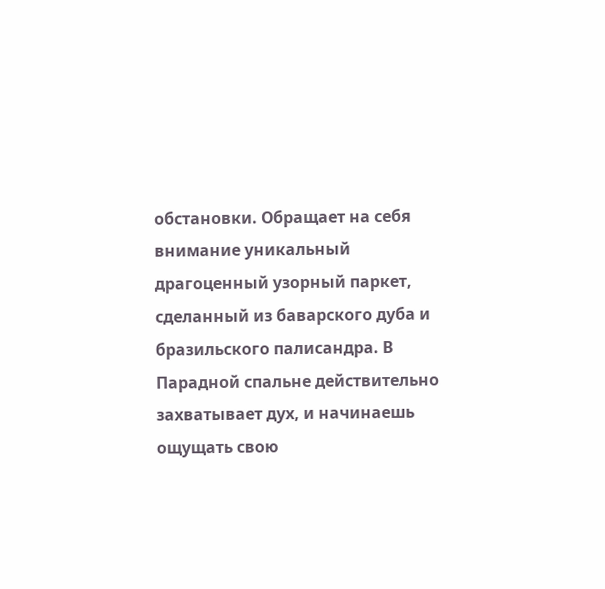обстановки. Обращает на себя внимание уникальный драгоценный узорный паркет, сделанный из баварского дуба и бразильского палисандра. В Парадной спальне действительно захватывает дух, и начинаешь ощущать свою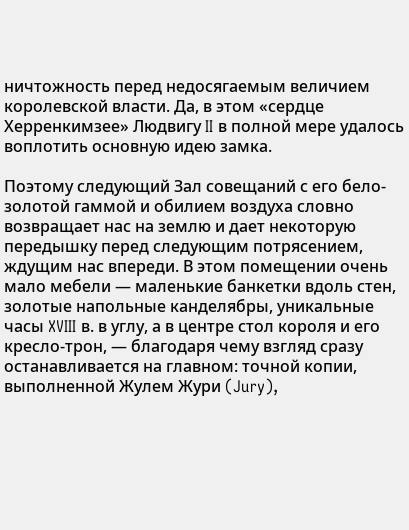ничтожность перед недосягаемым величием королевской власти. Да, в этом «сердце Херренкимзее» Людвигу II в полной мере удалось воплотить основную идею замка.

Поэтому следующий Зал совещаний с его бело-золотой гаммой и обилием воздуха словно возвращает нас на землю и дает некоторую передышку перед следующим потрясением, ждущим нас впереди. В этом помещении очень мало мебели — маленькие банкетки вдоль стен, золотые напольные канделябры, уникальные часы XVIII в. в углу, а в центре стол короля и его кресло-трон, — благодаря чему взгляд сразу останавливается на главном: точной копии, выполненной Жулем Жури (Jury),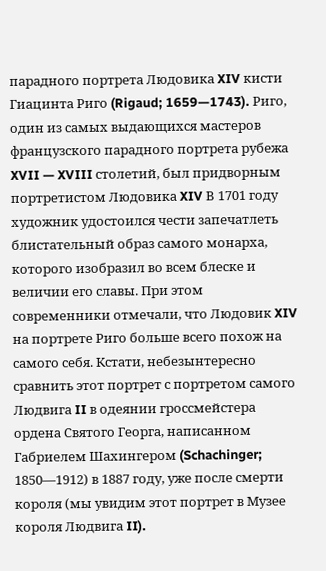парадного портрета Людовика XIV кисти Гиацинта Риго (Rigaud; 1659—1743). Риго, один из самых выдающихся мастеров французского парадного портрета рубежа XVII — XVIII столетий, был придворным портретистом Людовика XIV В 1701 году художник удостоился чести запечатлеть блистательный образ самого монарха, которого изобразил во всем блеске и величии его славы. При этом современники отмечали, что Людовик XIV на портрете Риго больше всего похож на самого себя. Кстати, небезынтересно сравнить этот портрет с портретом самого Людвига II в одеянии гроссмейстера ордена Святого Георга, написанном Габриелем Шахингером (Schachinger; 1850—1912) в 1887 году, уже после смерти короля (мы увидим этот портрет в Музее короля Людвига II).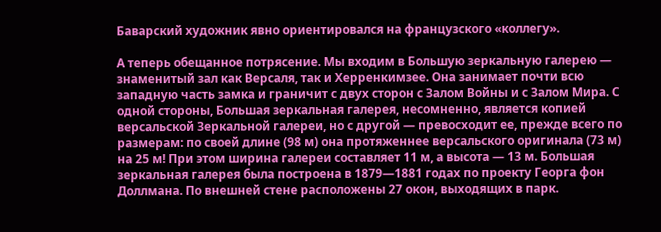Баварский художник явно ориентировался на французского «коллегу».

А теперь обещанное потрясение. Мы входим в Большую зеркальную галерею — знаменитый зал как Версаля, так и Херренкимзее. Она занимает почти всю западную часть замка и граничит с двух сторон с Залом Войны и с Залом Мира. С одной стороны, Большая зеркальная галерея, несомненно, является копией версальской Зеркальной галереи, но с другой — превосходит ее, прежде всего по размерам: по своей длине (98 м) она протяженнее версальского оригинала (73 м) на 25 м! При этом ширина галереи составляет 11 м, а высота — 13 м. Большая зеркальная галерея была построена в 1879—1881 годах по проекту Георга фон Доллмана. По внешней стене расположены 27 окон, выходящих в парк.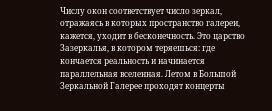Числу окон соответствует число зеркал, отражаясь в которых пространство галереи, кажется, уходит в бесконечность. Это царство Зазеркалья, в котором теряешься: где кончается реальность и начинается параллельная вселенная. Летом в Большой Зеркальной Галерее проходят концерты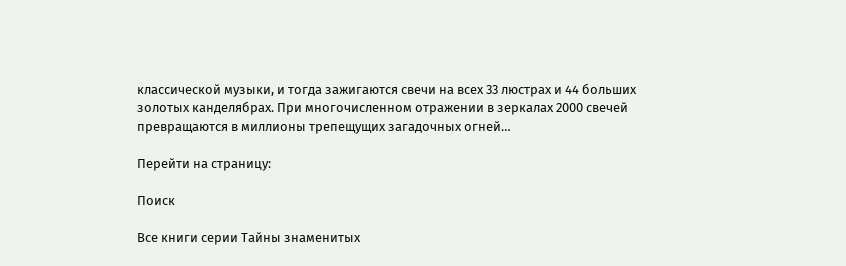классической музыки, и тогда зажигаются свечи на всех 33 люстрах и 44 больших золотых канделябрах. При многочисленном отражении в зеркалах 2000 свечей превращаются в миллионы трепещущих загадочных огней…

Перейти на страницу:

Поиск

Все книги серии Тайны знаменитых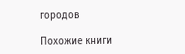городов

Похожие книги